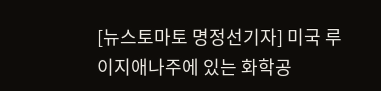[뉴스토마토 명정선기자] 미국 루이지애나주에 있는 화학공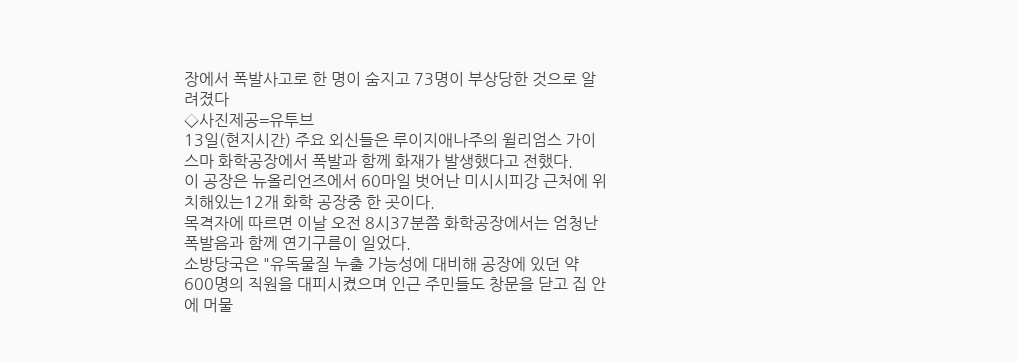장에서 폭발사고로 한 명이 숨지고 73명이 부상당한 것으로 알려졌다
◇사진제공=유투브
13일(현지시간) 주요 외신들은 루이지애나주의 윌리엄스 가이스마 화학공장에서 폭발과 함께 화재가 발생했다고 전했다.
이 공장은 뉴올리언즈에서 60마일 벗어난 미시시피강 근처에 위치해있는12개 화학 공장중 한 곳이다.
목격자에 따르면 이날 오전 8시37분쯤 화학공장에서는 엄청난 폭발음과 함께 연기구름이 일었다.
소방당국은 "유독물질 누출 가능성에 대비해 공장에 있던 약 600명의 직원을 대피시켰으며 인근 주민들도 창문을 닫고 집 안에 머물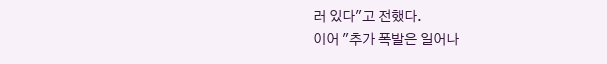러 있다"고 전했다.
이어 "추가 폭발은 일어나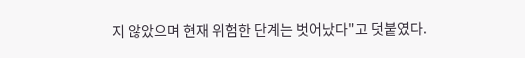지 않았으며 현재 위험한 단계는 벗어났다"고 덧붙였다.